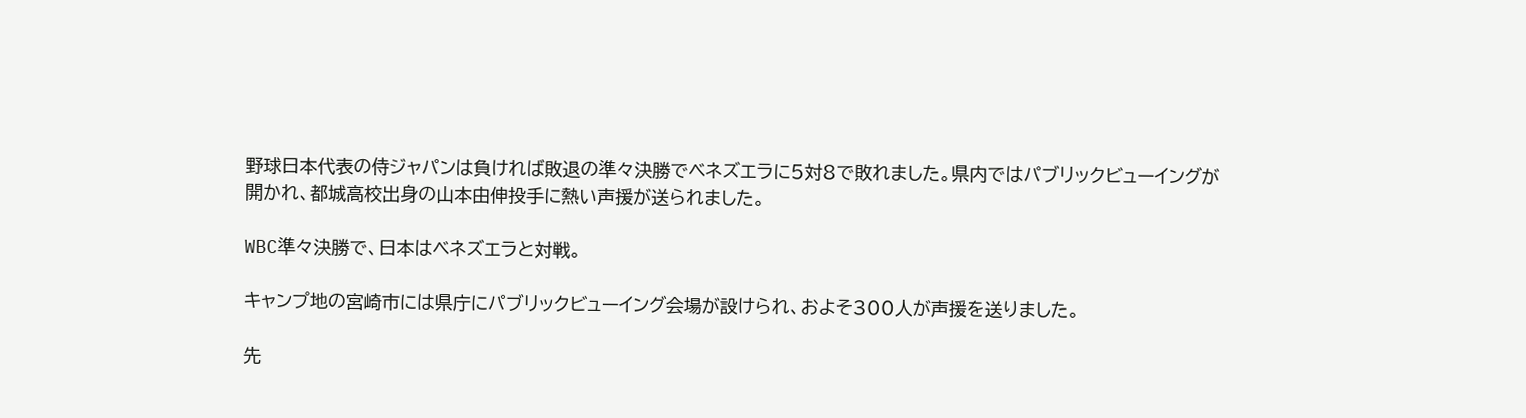野球日本代表の侍ジャパンは負ければ敗退の準々決勝でベネズエラに5対8で敗れました。県内ではパブリックビューイングが開かれ、都城高校出身の山本由伸投手に熱い声援が送られました。

WBC準々決勝で、日本はベネズエラと対戦。

キャンプ地の宮崎市には県庁にパブリックビューイング会場が設けられ、およそ300人が声援を送りました。

先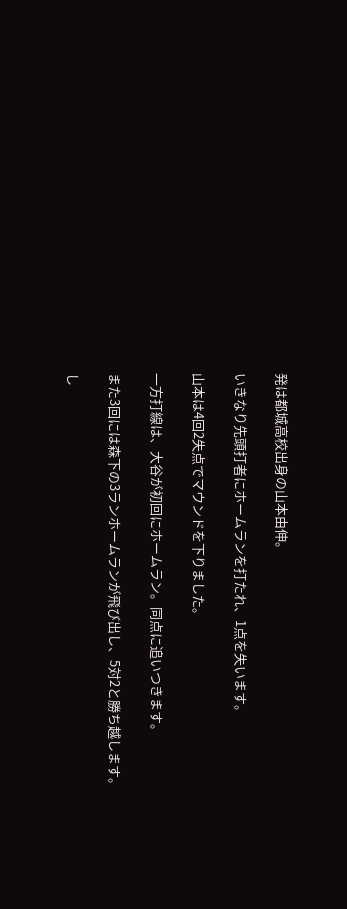発は都城高校出身の山本由伸。

いきなり先頭打者にホームランを打たれ、1点を失います。

山本は4回2失点でマウンドを下りました。

一方打線は、大谷が初回にホームラン。同点に追いつきます。

また3回には森下の3ランホームランが飛び出し、5対2と勝ち越します。

し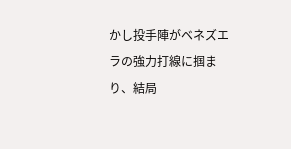かし投手陣がベネズエラの強力打線に掴まり、結局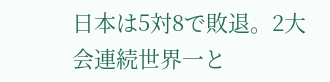日本は5対8で敗退。2大会連続世界一と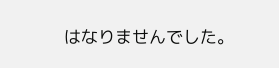はなりませんでした。